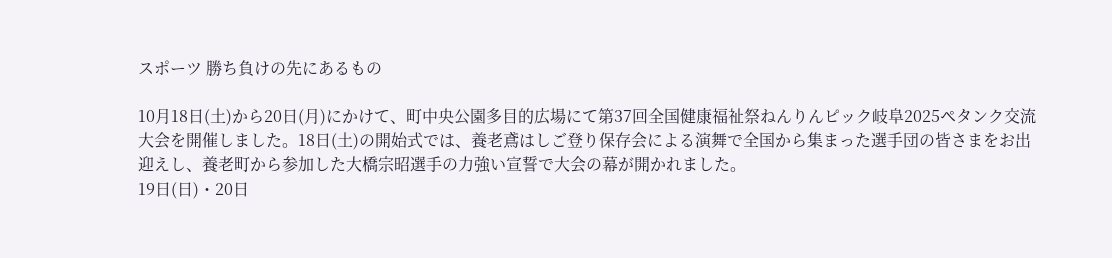スポーツ 勝ち負けの先にあるもの

10月18日(土)から20日(月)にかけて、町中央公園多目的広場にて第37回全国健康福祉祭ねんりんピック岐阜2025ペタンク交流大会を開催しました。18日(土)の開始式では、養老鳶はしご登り保存会による演舞で全国から集まった選手団の皆さまをお出迎えし、養老町から参加した大橋宗昭選手の力強い宣誓で大会の幕が開かれました。
19日(日)・20日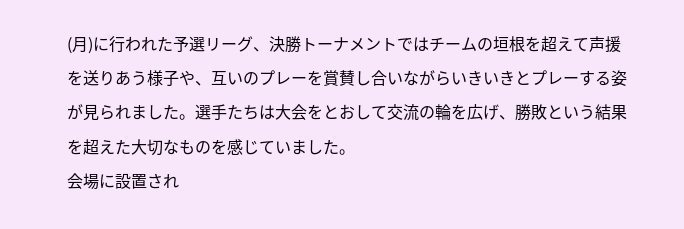(月)に行われた予選リーグ、決勝トーナメントではチームの垣根を超えて声援を送りあう様子や、互いのプレーを賞賛し合いながらいきいきとプレーする姿が見られました。選手たちは大会をとおして交流の輪を広げ、勝敗という結果を超えた大切なものを感じていました。
会場に設置され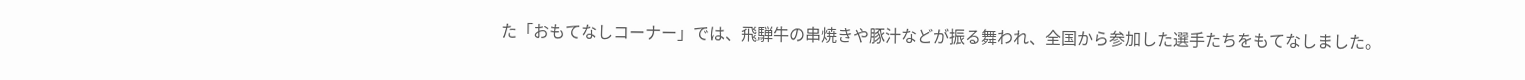た「おもてなしコーナー」では、飛騨牛の串焼きや豚汁などが振る舞われ、全国から参加した選手たちをもてなしました。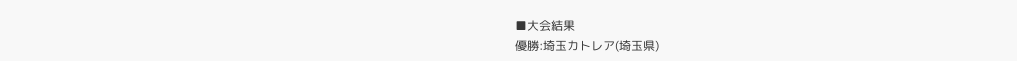■大会結果
優勝:埼玉カトレア(埼玉県)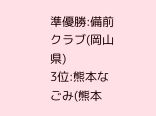準優勝:備前クラブ(岡山県)
3位:熊本なごみ(熊本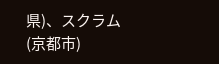県)、スクラム(京都市)